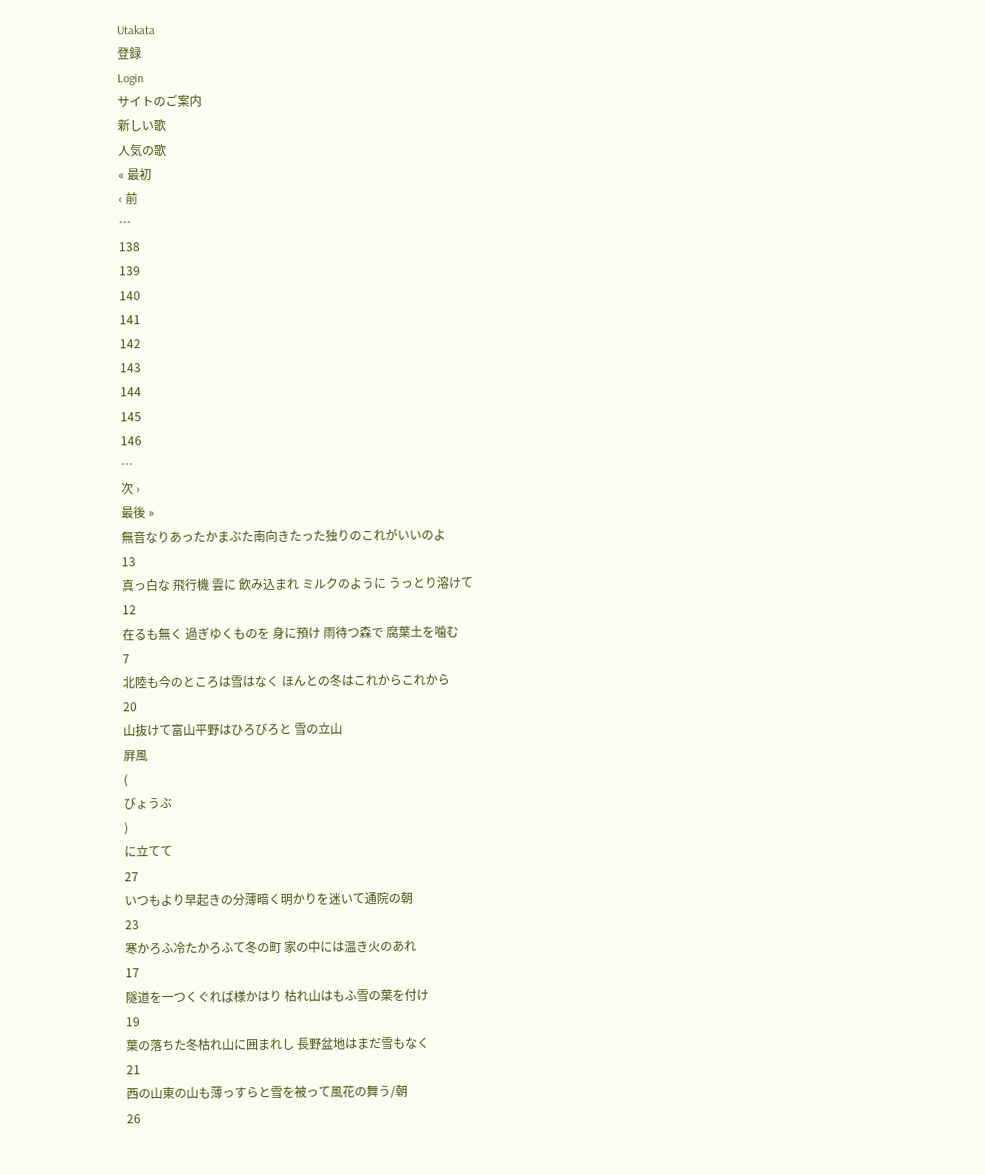Utakata
登録
Login
サイトのご案内
新しい歌
人気の歌
« 最初
‹ 前
…
138
139
140
141
142
143
144
145
146
…
次 ›
最後 »
無音なりあったかまぶた南向きたった独りのこれがいいのよ
13
真っ白な 飛行機 雲に 飲み込まれ ミルクのように うっとり溶けて
12
在るも無く 過ぎゆくものを 身に預け 雨待つ森で 腐葉土を噛む
7
北陸も今のところは雪はなく ほんとの冬はこれからこれから
20
山抜けて富山平野はひろびろと 雪の立山
屛風
(
びょうぶ
)
に立てて
27
いつもより早起きの分薄暗く明かりを迷いて通院の朝
23
寒かろふ冷たかろふて冬の町 家の中には温き火のあれ
17
隧道を一つくぐれば様かはり 枯れ山はもふ雪の葉を付け
19
葉の落ちた冬枯れ山に囲まれし 長野盆地はまだ雪もなく
21
西の山東の山も薄っすらと雪を被って風花の舞う/朝
26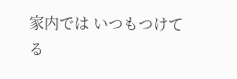家内では いつもつけてる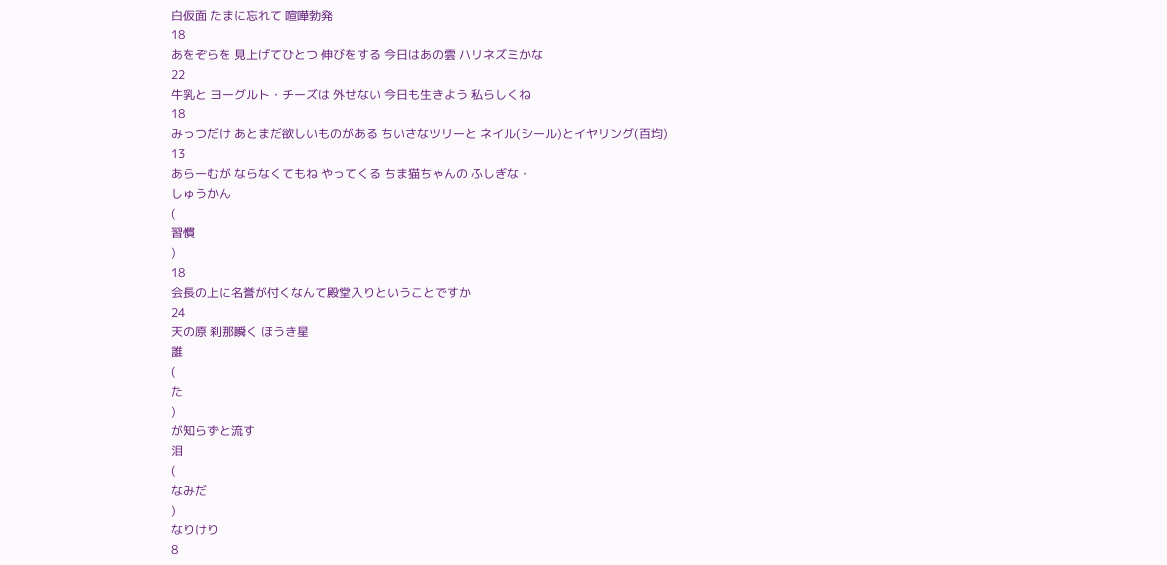白仮面 たまに忘れて 喧嘩勃発
18
あをぞらを 見上げてひとつ 伸びをする 今日はあの雲 ハリネズミかな
22
牛乳と ヨーグルト・チーズは 外せない 今日も生きよう 私らしくね
18
みっつだけ あとまだ欲しいものがある ちいさなツリーと ネイル(シール)とイヤリング(百均)
13
あらーむが ならなくてもね やってくる ちま猫ちゃんの ふしぎな・
しゅうかん
(
習慣
)
18
会長の上に名誉が付くなんて殿堂入りということですか
24
天の原 刹那瞬く ほうき星
誰
(
た
)
が知らずと流す
泪
(
なみだ
)
なりけり
8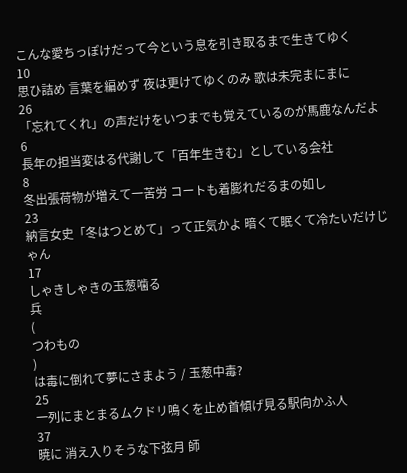こんな愛ちっぽけだって今という息を引き取るまで生きてゆく
10
思ひ詰め 言葉を編めず 夜は更けてゆくのみ 歌は未完まにまに
26
「忘れてくれ」の声だけをいつまでも覚えているのが馬鹿なんだよ
6
長年の担当変はる代謝して「百年生きむ」としている会社
8
冬出張荷物が増えて一苦労 コートも着膨れだるまの如し
23
納言女史「冬はつとめて」って正気かよ 暗くて眠くて冷たいだけじゃん
17
しゃきしゃきの玉葱噛る
兵
(
つわもの
)
は毒に倒れて夢にさまよう / 玉葱中毒?
25
一列にまとまるムクドリ鳴くを止め首傾げ見る駅向かふ人
37
暁に 消え入りそうな下弦月 師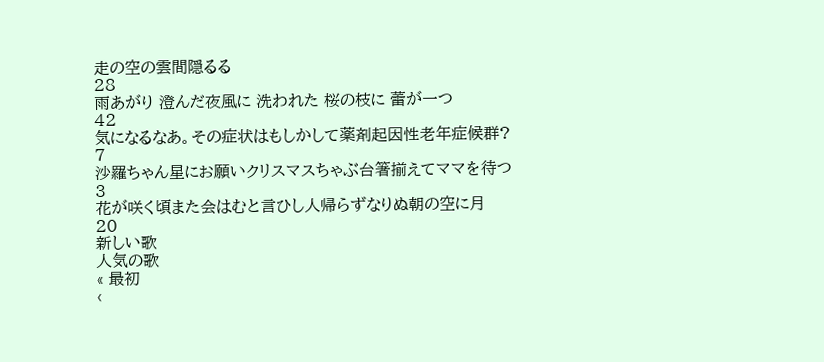走の空の雲間隠るる
28
雨あがり 澄んだ夜風に 洗われた 桜の枝に 蕾が一つ
42
気になるなあ。その症状はもしかして薬剤起因性老年症候群?
7
沙羅ちゃん星にお願いクリスマスちゃぶ台箸揃えてママを待つ
3
花が咲く頃また会はむと言ひし人帰らずなりぬ朝の空に月
20
新しい歌
人気の歌
« 最初
‹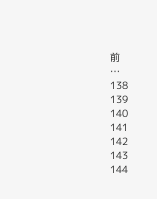前
…
138
139
140
141
142
143
144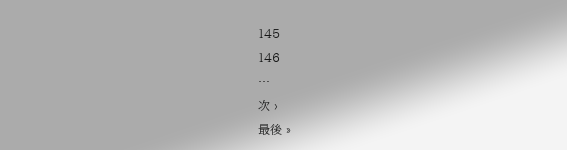145
146
…
次 ›
最後 »